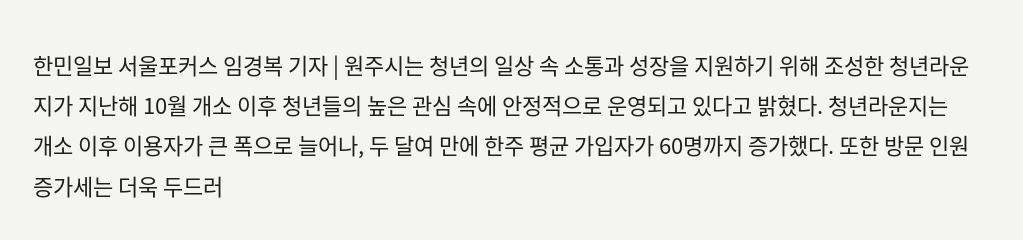한민일보 서울포커스 임경복 기자 | 원주시는 청년의 일상 속 소통과 성장을 지원하기 위해 조성한 청년라운지가 지난해 10월 개소 이후 청년들의 높은 관심 속에 안정적으로 운영되고 있다고 밝혔다. 청년라운지는 개소 이후 이용자가 큰 폭으로 늘어나, 두 달여 만에 한주 평균 가입자가 60명까지 증가했다. 또한 방문 인원 증가세는 더욱 두드러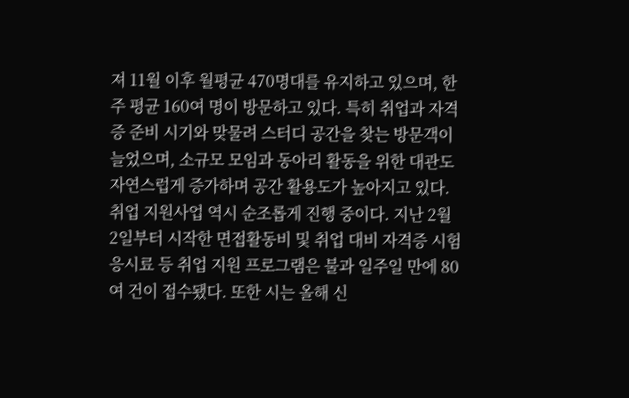져 11월 이후 월평균 470명대를 유지하고 있으며, 한주 평균 160여 명이 방문하고 있다. 특히 취업과 자격증 준비 시기와 맞물려 스터디 공간을 찾는 방문객이 늘었으며, 소규모 모임과 동아리 활동을 위한 대관도 자연스럽게 증가하며 공간 활용도가 높아지고 있다. 취업 지원사업 역시 순조롭게 진행 중이다. 지난 2월 2일부터 시작한 면접활동비 및 취업 대비 자격증 시험응시료 등 취업 지원 프로그램은 불과 일주일 만에 80여 건이 접수됐다. 또한 시는 올해 신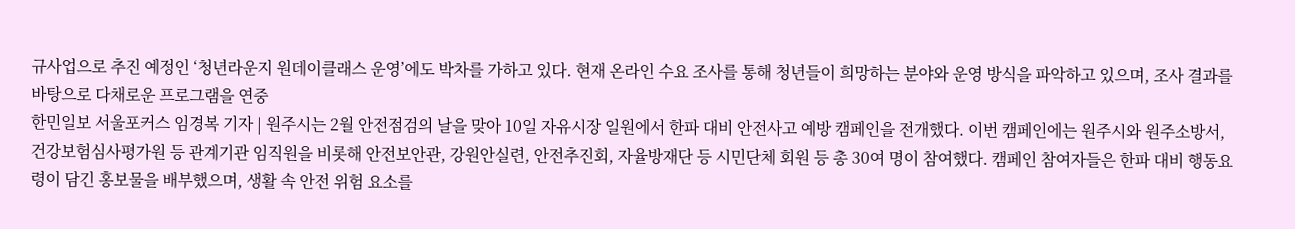규사업으로 추진 예정인 ‘청년라운지 원데이클래스 운영’에도 박차를 가하고 있다. 현재 온라인 수요 조사를 통해 청년들이 희망하는 분야와 운영 방식을 파악하고 있으며, 조사 결과를 바탕으로 다채로운 프로그램을 연중
한민일보 서울포커스 임경복 기자 | 원주시는 2월 안전점검의 날을 맞아 10일 자유시장 일원에서 한파 대비 안전사고 예방 캠페인을 전개했다. 이번 캠페인에는 원주시와 원주소방서, 건강보험심사평가원 등 관계기관 임직원을 비롯해 안전보안관, 강원안실련, 안전추진회, 자율방재단 등 시민단체 회원 등 총 30여 명이 참여했다. 캠페인 참여자들은 한파 대비 행동요령이 담긴 홍보물을 배부했으며, 생활 속 안전 위험 요소를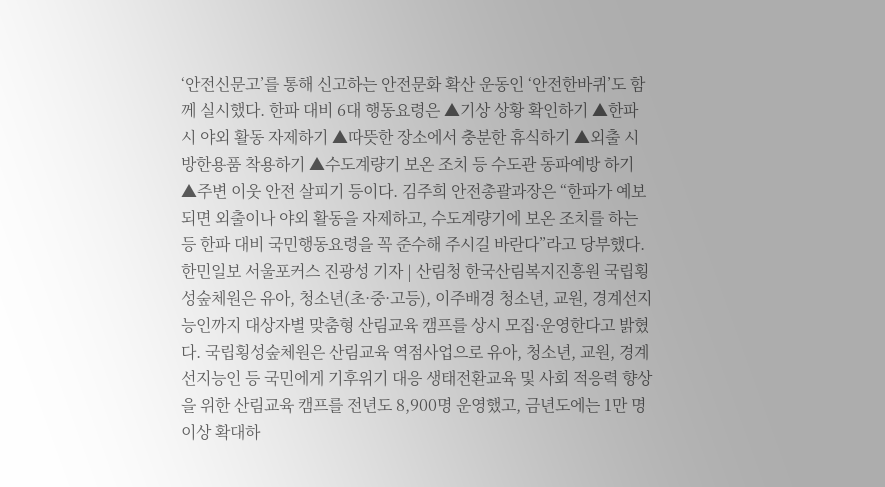‘안전신문고’를 통해 신고하는 안전문화 확산 운동인 ‘안전한바퀴’도 함께 실시했다. 한파 대비 6대 행동요령은 ▲기상 상황 확인하기 ▲한파 시 야외 활동 자제하기 ▲따뜻한 장소에서 충분한 휴식하기 ▲외출 시 방한용품 착용하기 ▲수도계량기 보온 조치 등 수도관 동파예방 하기 ▲주변 이웃 안전 살피기 등이다. 김주희 안전총괄과장은 “한파가 예보되면 외출이나 야외 활동을 자제하고, 수도계량기에 보온 조치를 하는 등 한파 대비 국민행동요령을 꼭 준수해 주시길 바란다”라고 당부했다.
한민일보 서울포커스 진광성 기자 | 산림청 한국산림복지진흥원 국립횡성숲체원은 유아, 청소년(초·중·고등), 이주배경 청소년, 교원, 경계선지능인까지 대상자별 맞춤형 산림교육 캠프를 상시 모집·운영한다고 밝혔다. 국립횡성숲체원은 산림교육 역점사업으로 유아, 청소년, 교원, 경계선지능인 등 국민에게 기후위기 대응 생태전환교육 및 사회 적응력 향상을 위한 산림교육 캠프를 전년도 8,900명 운영했고, 금년도에는 1만 명 이상 확대하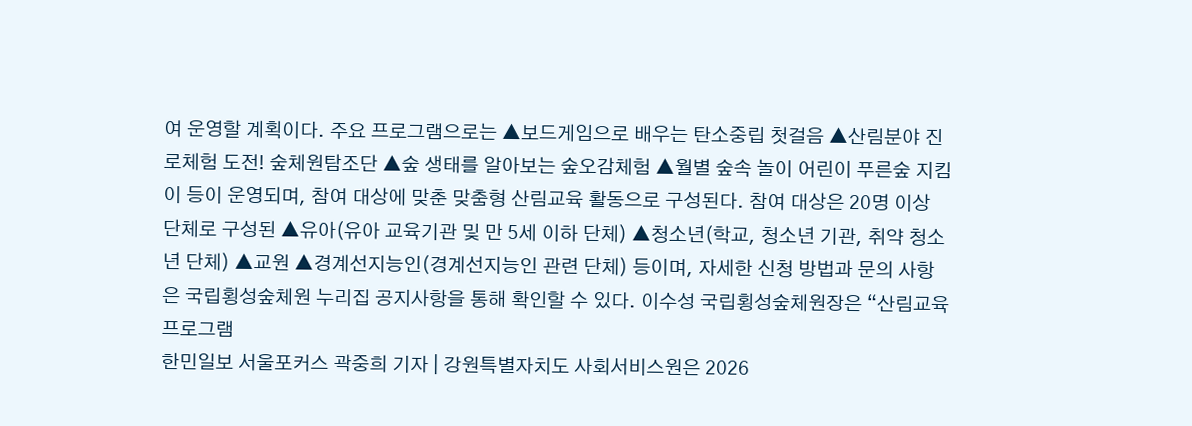여 운영할 계획이다. 주요 프로그램으로는 ▲보드게임으로 배우는 탄소중립 첫걸음 ▲산림분야 진로체험 도전! 숲체원탐조단 ▲숲 생태를 알아보는 숲오감체험 ▲월별 숲속 놀이 어린이 푸른숲 지킴이 등이 운영되며, 참여 대상에 맞춘 맞춤형 산림교육 활동으로 구성된다. 참여 대상은 20명 이상 단체로 구성된 ▲유아(유아 교육기관 및 만 5세 이하 단체) ▲청소년(학교, 청소년 기관, 취약 청소년 단체) ▲교원 ▲경계선지능인(경계선지능인 관련 단체) 등이며, 자세한 신청 방법과 문의 사항은 국립횡성숲체원 누리집 공지사항을 통해 확인할 수 있다. 이수성 국립횡성숲체원장은 “산림교육 프로그램
한민일보 서울포커스 곽중희 기자 | 강원특별자치도 사회서비스원은 2026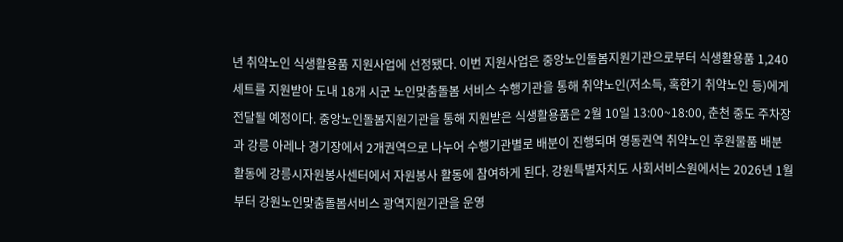년 취약노인 식생활용품 지원사업에 선정됐다. 이번 지원사업은 중앙노인돌봄지원기관으로부터 식생활용품 1,240세트를 지원받아 도내 18개 시군 노인맞춤돌봄 서비스 수행기관을 통해 취약노인(저소득, 혹한기 취약노인 등)에게 전달될 예정이다. 중앙노인돌봄지원기관을 통해 지원받은 식생활용품은 2월 10일 13:00~18:00, 춘천 중도 주차장과 강릉 아레나 경기장에서 2개권역으로 나누어 수행기관별로 배분이 진행되며 영동권역 취약노인 후원물품 배분 활동에 강릉시자원봉사센터에서 자원봉사 활동에 참여하게 된다. 강원특별자치도 사회서비스원에서는 2026년 1월부터 강원노인맞춤돌봄서비스 광역지원기관을 운영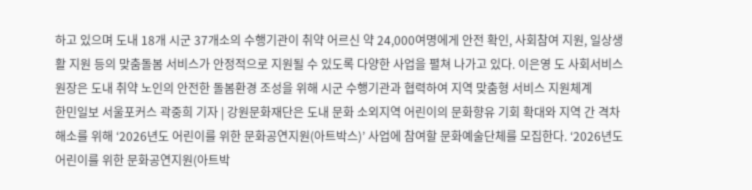하고 있으며 도내 18개 시군 37개소의 수행기관이 취약 어르신 약 24,000여명에게 안전 확인, 사회참여 지원, 일상생활 지원 등의 맞춤돌봄 서비스가 안정적으로 지원될 수 있도록 다양한 사업을 펼쳐 나가고 있다. 이은영 도 사회서비스원장은 도내 취약 노인의 안전한 돌봄환경 조성을 위해 시군 수행기관과 협력하여 지역 맞춤형 서비스 지원체계
한민일보 서울포커스 곽중희 기자 | 강원문화재단은 도내 문화 소외지역 어린이의 문화향유 기회 확대와 지역 간 격차 해소를 위해 ‘2026년도 어린이를 위한 문화공연지원(아트박스)’ 사업에 참여할 문화예술단체를 모집한다. ‘2026년도 어린이를 위한 문화공연지원(아트박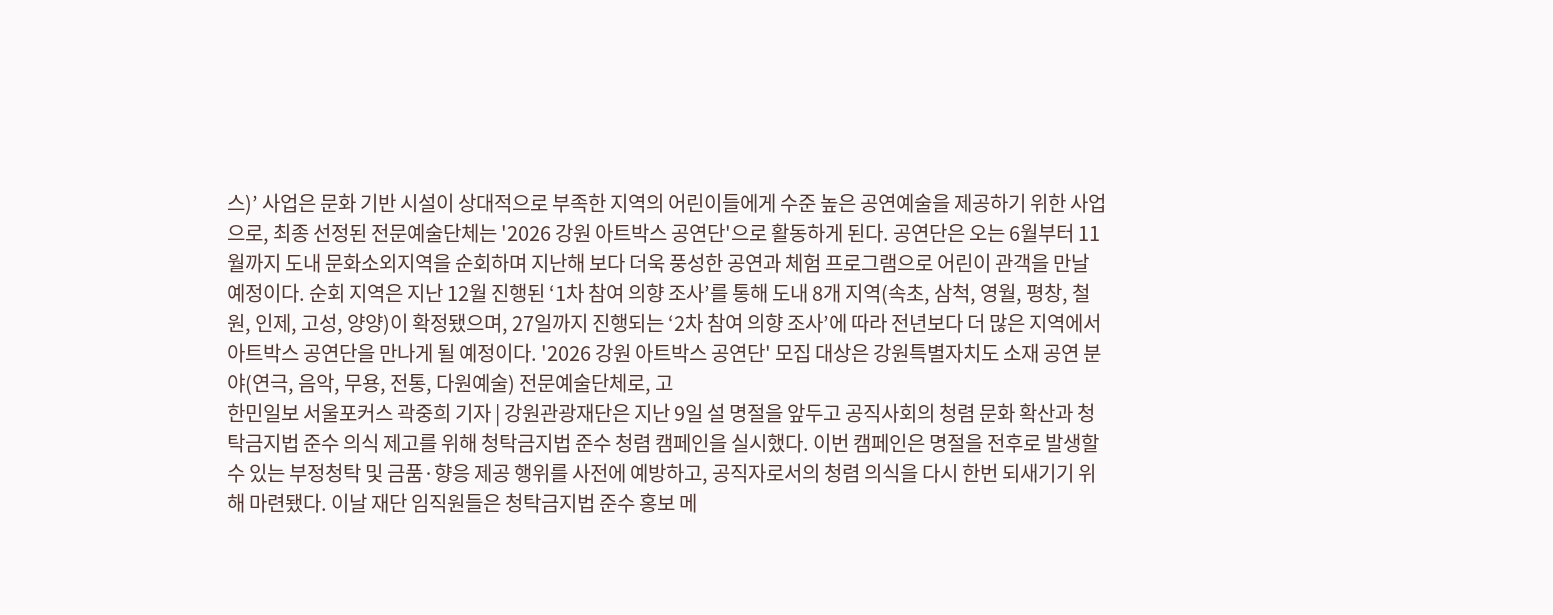스)’ 사업은 문화 기반 시설이 상대적으로 부족한 지역의 어린이들에게 수준 높은 공연예술을 제공하기 위한 사업으로, 최종 선정된 전문예술단체는 '2026 강원 아트박스 공연단'으로 활동하게 된다. 공연단은 오는 6월부터 11월까지 도내 문화소외지역을 순회하며 지난해 보다 더욱 풍성한 공연과 체험 프로그램으로 어린이 관객을 만날 예정이다. 순회 지역은 지난 12월 진행된 ‘1차 참여 의향 조사’를 통해 도내 8개 지역(속초, 삼척, 영월, 평창, 철원, 인제, 고성, 양양)이 확정됐으며, 27일까지 진행되는 ‘2차 참여 의향 조사’에 따라 전년보다 더 많은 지역에서 아트박스 공연단을 만나게 될 예정이다. '2026 강원 아트박스 공연단' 모집 대상은 강원특별자치도 소재 공연 분야(연극, 음악, 무용, 전통, 다원예술) 전문예술단체로, 고
한민일보 서울포커스 곽중희 기자 | 강원관광재단은 지난 9일 설 명절을 앞두고 공직사회의 청렴 문화 확산과 청탁금지법 준수 의식 제고를 위해 청탁금지법 준수 청렴 캠페인을 실시했다. 이번 캠페인은 명절을 전후로 발생할 수 있는 부정청탁 및 금품·향응 제공 행위를 사전에 예방하고, 공직자로서의 청렴 의식을 다시 한번 되새기기 위해 마련됐다. 이날 재단 임직원들은 청탁금지법 준수 홍보 메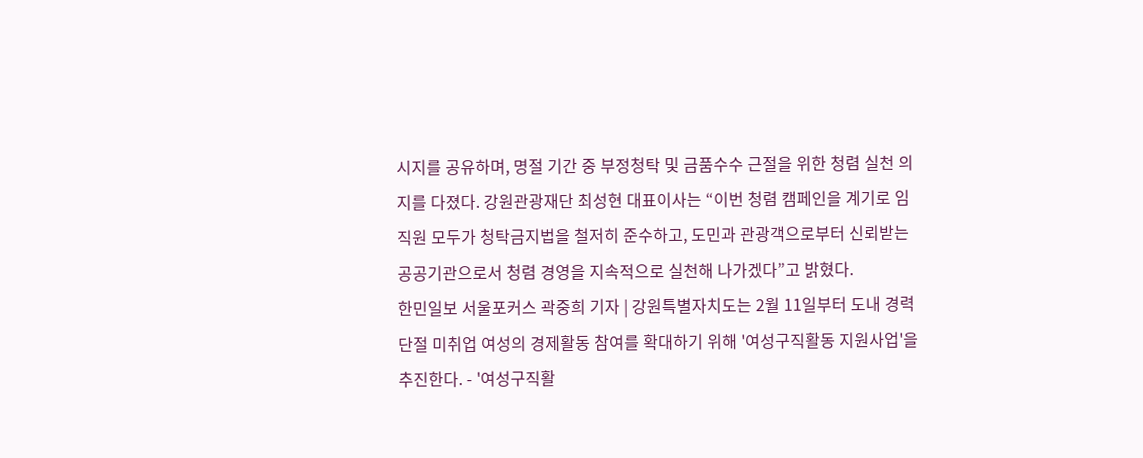시지를 공유하며, 명절 기간 중 부정청탁 및 금품수수 근절을 위한 청렴 실천 의지를 다졌다. 강원관광재단 최성현 대표이사는 “이번 청렴 캠페인을 계기로 임직원 모두가 청탁금지법을 철저히 준수하고, 도민과 관광객으로부터 신뢰받는 공공기관으로서 청렴 경영을 지속적으로 실천해 나가겠다”고 밝혔다.
한민일보 서울포커스 곽중희 기자 | 강원특별자치도는 2월 11일부터 도내 경력단절 미취업 여성의 경제활동 참여를 확대하기 위해 '여성구직활동 지원사업'을 추진한다. - '여성구직활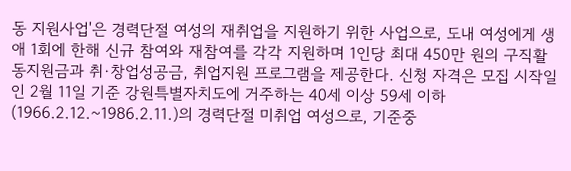동 지원사업'은 경력단절 여성의 재취업을 지원하기 위한 사업으로, 도내 여성에게 생애 1회에 한해 신규 참여와 재참여를 각각 지원하며 1인당 최대 450만 원의 구직활동지원금과 취·창업성공금, 취업지원 프로그램을 제공한다. 신청 자격은 모집 시작일인 2월 11일 기준 강원특별자치도에 거주하는 40세 이상 59세 이하(1966.2.12.~1986.2.11.)의 경력단절 미취업 여성으로, 기준중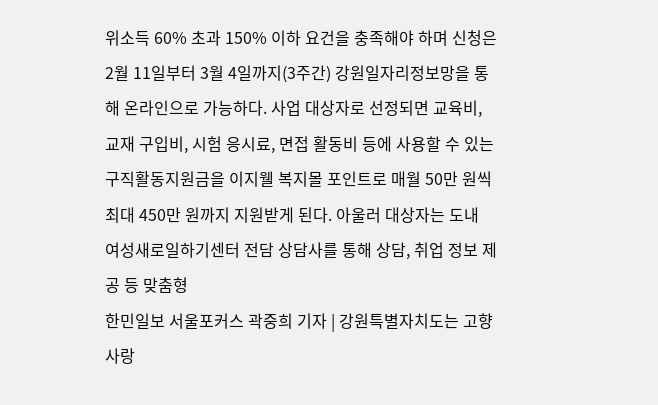위소득 60% 초과 150% 이하 요건을 충족해야 하며 신청은 2월 11일부터 3월 4일까지(3주간) 강원일자리정보망을 통해 온라인으로 가능하다. 사업 대상자로 선정되면 교육비, 교재 구입비, 시험 응시료, 면접 활동비 등에 사용할 수 있는 구직활동지원금을 이지웰 복지몰 포인트로 매월 50만 원씩 최대 450만 원까지 지원받게 된다. 아울러 대상자는 도내 여성새로일하기센터 전담 상담사를 통해 상담, 취업 정보 제공 등 맞춤형
한민일보 서울포커스 곽중희 기자 | 강원특별자치도는 고향사랑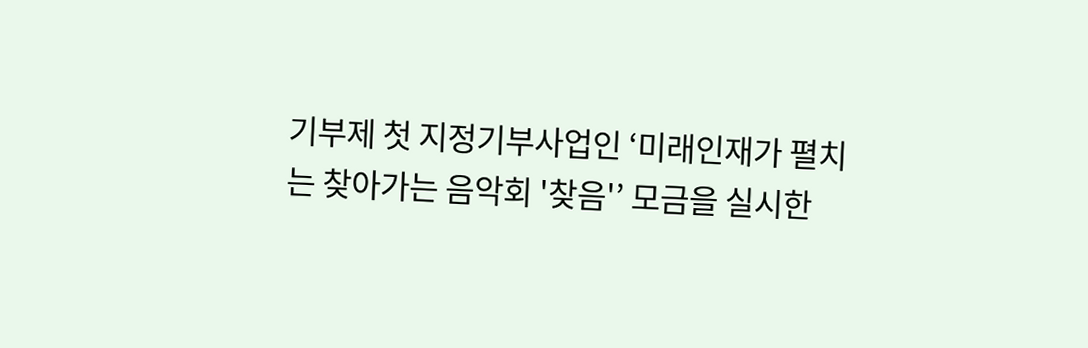기부제 첫 지정기부사업인 ‘미래인재가 펼치는 찾아가는 음악회 '찾음'’ 모금을 실시한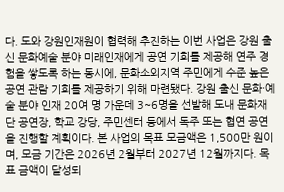다. 도와 강원인재원이 협력해 추진하는 이번 사업은 강원 출신 문화예술 분야 미래인재에게 공연 기회를 제공해 연주 경험을 쌓도록 하는 동시에, 문화소외지역 주민에게 수준 높은 공연 관람 기회를 제공하기 위해 마련됐다. 강원 출신 문화·예술 분야 인재 20여 명 가운데 3~6명을 선발해 도내 문화재단 공연장, 학교 강당, 주민센터 등에서 독주 또는 협연 공연을 진행할 계획이다. 본 사업의 목표 모금액은 1,500만 원이며, 모금 기간은 2026년 2월부터 2027년 12월까지다. 목표 금액이 달성되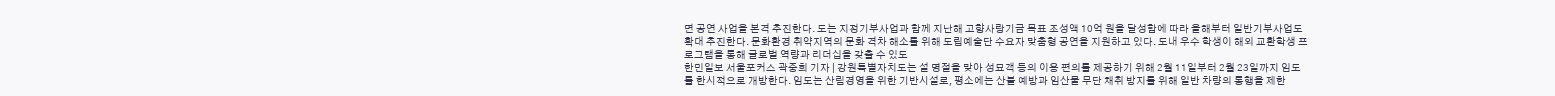면 공연 사업을 본격 추진한다. 도는 지정기부사업과 함께 지난해 고향사랑기금 목표 조성액 10억 원을 달성함에 따라 올해부터 일반기부사업도 확대 추진한다. 문화환경 취약지역의 문화 격차 해소를 위해 도립예술단 수요자 맞춤형 공연을 지원하고 있다. 도내 우수 학생이 해외 교환학생 프로그램을 통해 글로벌 역량과 리더십을 갖출 수 있도
한민일보 서울포커스 곽중희 기자 | 강원특별자치도는 설 명절을 맞아 성묘객 등의 이용 편의를 제공하기 위해 2월 11일부터 2월 23일까지 임도를 한시적으로 개방한다. 임도는 산림경영을 위한 기반시설로, 평소에는 산불 예방과 임산물 무단 채취 방지를 위해 일반 차량의 통행을 제한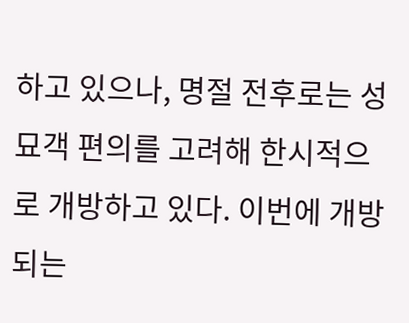하고 있으나, 명절 전후로는 성묘객 편의를 고려해 한시적으로 개방하고 있다. 이번에 개방되는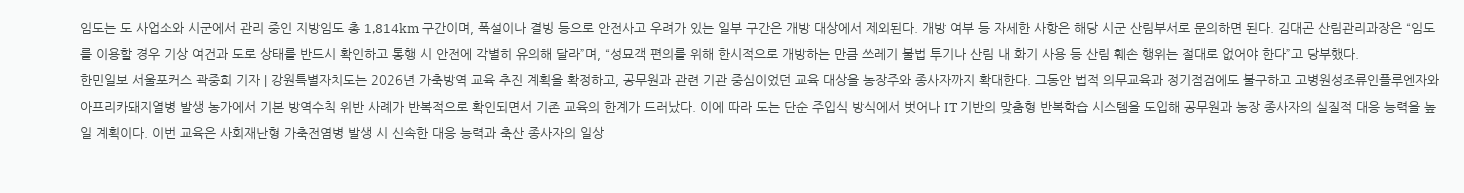임도는 도 사업소와 시군에서 관리 중인 지방임도 총 1,814km 구간이며, 폭설이나 결빙 등으로 안전사고 우려가 있는 일부 구간은 개방 대상에서 제외된다. 개방 여부 등 자세한 사항은 해당 시군 산림부서로 문의하면 된다. 김대곤 산림관리과장은 “임도를 이용할 경우 기상 여건과 도로 상태를 반드시 확인하고 통행 시 안전에 각별히 유의해 달라”며, “성묘객 편의를 위해 한시적으로 개방하는 만큼 쓰레기 불법 투기나 산림 내 화기 사용 등 산림 훼손 행위는 절대로 없어야 한다”고 당부했다.
한민일보 서울포커스 곽중희 기자 | 강원특별자치도는 2026년 가축방역 교육 추진 계획을 확정하고, 공무원과 관련 기관 중심이었던 교육 대상을 농장주와 종사자까지 확대한다. 그동안 법적 의무교육과 정기점검에도 불구하고 고병원성조류인플루엔자와 아프리카돼지열병 발생 농가에서 기본 방역수칙 위반 사례가 반복적으로 확인되면서 기존 교육의 한계가 드러났다. 이에 따라 도는 단순 주입식 방식에서 벗어나 IT 기반의 맞춤형 반복학습 시스템을 도입해 공무원과 농장 종사자의 실질적 대응 능력을 높일 계획이다. 이번 교육은 사회재난형 가축전염병 발생 시 신속한 대응 능력과 축산 종사자의 일상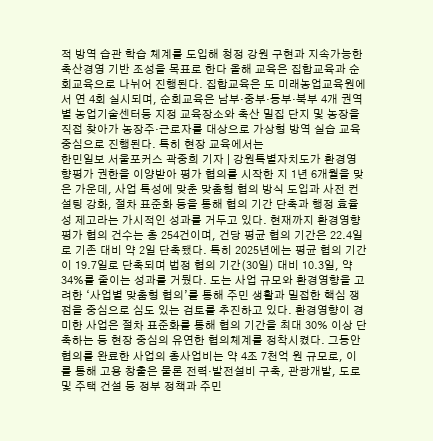적 방역 습관 학습 체계를 도입해 청정 강원 구현과 지속가능한 축산경영 기반 조성을 목표로 한다 올해 교육은 집합교육과 순회교육으로 나뉘어 진행된다. 집합교육은 도 미래농업교육원에서 연 4회 실시되며, 순회교육은 남부·중부·동부·북부 4개 권역별 농업기술센터등 지정 교육장소와 축산 밀집 단지 및 농장을 직접 찾아가 농장주·근로자를 대상으로 가상형 방역 실습 교육 중심으로 진행된다. 특히 현장 교육에서는
한민일보 서울포커스 곽중희 기자 | 강원특별자치도가 환경영향평가 권한을 이양받아 평가 협의를 시작한 지 1년 6개월을 맞은 가운데, 사업 특성에 맞춘 맞춤형 협의 방식 도입과 사전 컨설팅 강화, 절차 표준화 등을 통해 협의 기간 단축과 행정 효율성 제고라는 가시적인 성과를 거두고 있다. 현재까지 환경영향평가 협의 건수는 총 254건이며, 건당 평균 협의 기간은 22.4일로 기존 대비 약 2일 단축됐다. 특히 2025년에는 평균 협의 기간이 19.7일로 단축되며 법정 협의 기간(30일) 대비 10.3일, 약 34%를 줄이는 성과를 거뒀다. 도는 사업 규모와 환경영향을 고려한 ‘사업별 맞춤형 협의’를 통해 주민 생활과 밀접한 핵심 쟁점을 중심으로 심도 있는 검토를 추진하고 있다. 환경영향이 경미한 사업은 절차 표준화를 통해 협의 기간을 최대 30% 이상 단축하는 등 현장 중심의 유연한 협의체계를 정착시켰다. 그동안 협의를 완료한 사업의 총사업비는 약 4조 7천억 원 규모로, 이를 통해 고용 창출은 물론 전력·발전설비 구축, 관광개발, 도로 및 주택 건설 등 정부 정책과 주민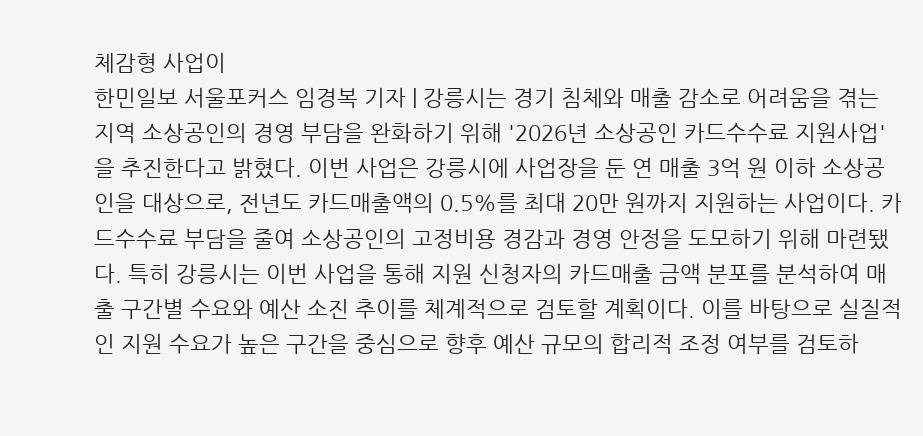체감형 사업이
한민일보 서울포커스 임경복 기자 | 강릉시는 경기 침체와 매출 감소로 어려움을 겪는 지역 소상공인의 경영 부담을 완화하기 위해 '2026년 소상공인 카드수수료 지원사업'을 추진한다고 밝혔다. 이번 사업은 강릉시에 사업장을 둔 연 매출 3억 원 이하 소상공인을 대상으로, 전년도 카드매출액의 0.5%를 최대 20만 원까지 지원하는 사업이다. 카드수수료 부담을 줄여 소상공인의 고정비용 경감과 경영 안정을 도모하기 위해 마련됐다. 특히 강릉시는 이번 사업을 통해 지원 신청자의 카드매출 금액 분포를 분석하여 매출 구간별 수요와 예산 소진 추이를 체계적으로 검토할 계획이다. 이를 바탕으로 실질적인 지원 수요가 높은 구간을 중심으로 향후 예산 규모의 합리적 조정 여부를 검토하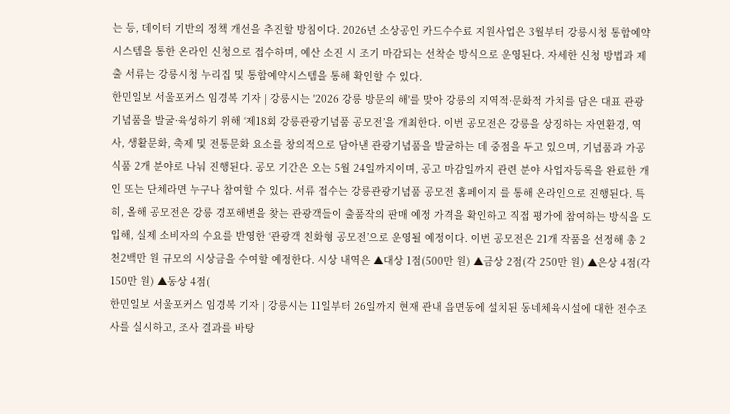는 등, 데이터 기반의 정책 개선을 추진할 방침이다. 2026년 소상공인 카드수수료 지원사업은 3월부터 강릉시청 통합예약시스템을 통한 온라인 신청으로 접수하며, 예산 소진 시 조기 마감되는 선착순 방식으로 운영된다. 자세한 신청 방법과 제출 서류는 강릉시청 누리집 및 통합예약시스템을 통해 확인할 수 있다.
한민일보 서울포커스 임경복 기자 | 강릉시는 '2026 강릉 방문의 해'를 맞아 강릉의 지역적·문화적 가치를 담은 대표 관광기념품을 발굴·육성하기 위해 ‘제18회 강릉관광기념품 공모전’을 개최한다. 이번 공모전은 강릉을 상징하는 자연환경, 역사, 생활문화, 축제 및 전통문화 요소를 창의적으로 담아낸 관광기념품을 발굴하는 데 중점을 두고 있으며, 기념품과 가공식품 2개 분야로 나눠 진행된다. 공모 기간은 오는 5월 24일까지이며, 공고 마감일까지 관련 분야 사업자등록을 완료한 개인 또는 단체라면 누구나 참여할 수 있다. 서류 접수는 강릉관광기념품 공모전 홈페이지 를 통해 온라인으로 진행된다. 특히, 올해 공모전은 강릉 경포해변을 찾는 관광객들이 출품작의 판매 예정 가격을 확인하고 직접 평가에 참여하는 방식을 도입해, 실제 소비자의 수요를 반영한 ‘관광객 친화형 공모전’으로 운영될 예정이다. 이번 공모전은 21개 작품을 선정해 총 2천2백만 원 규모의 시상금을 수여할 예정한다. 시상 내역은 ▲대상 1점(500만 원) ▲금상 2점(각 250만 원) ▲은상 4점(각 150만 원) ▲동상 4점(
한민일보 서울포커스 임경복 기자 | 강릉시는 11일부터 26일까지 현재 관내 읍면동에 설치된 동네체육시설에 대한 전수조사를 실시하고, 조사 결과를 바탕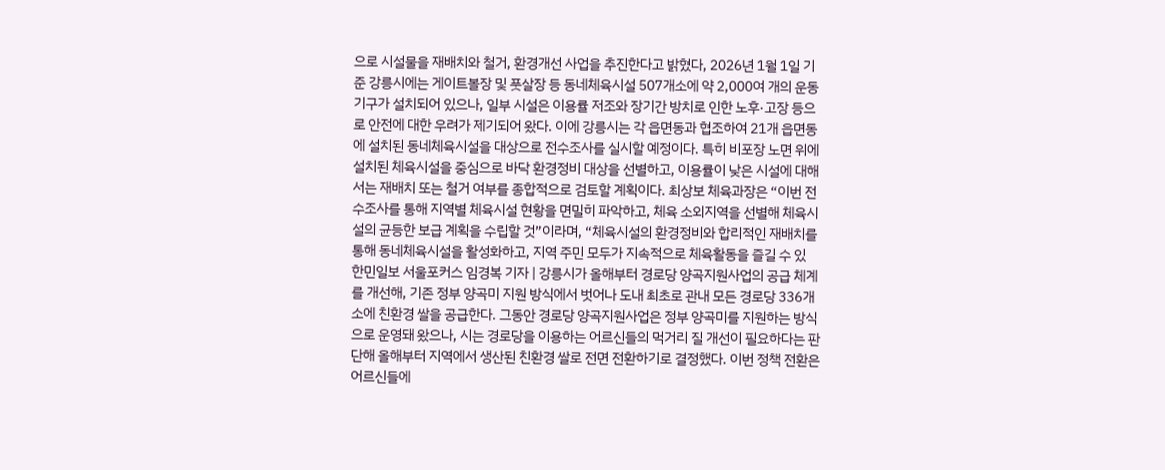으로 시설물을 재배치와 철거, 환경개선 사업을 추진한다고 밝혔다, 2026년 1월 1일 기준 강릉시에는 게이트볼장 및 풋살장 등 동네체육시설 507개소에 약 2,000여 개의 운동기구가 설치되어 있으나, 일부 시설은 이용률 저조와 장기간 방치로 인한 노후·고장 등으로 안전에 대한 우려가 제기되어 왔다. 이에 강릉시는 각 읍면동과 협조하여 21개 읍면동에 설치된 동네체육시설을 대상으로 전수조사를 실시할 예정이다. 특히 비포장 노면 위에 설치된 체육시설을 중심으로 바닥 환경정비 대상을 선별하고, 이용률이 낮은 시설에 대해서는 재배치 또는 철거 여부를 종합적으로 검토할 계획이다. 최상보 체육과장은 “이번 전수조사를 통해 지역별 체육시설 현황을 면밀히 파악하고, 체육 소외지역을 선별해 체육시설의 균등한 보급 계획을 수립할 것”이라며, “체육시설의 환경정비와 합리적인 재배치를 통해 동네체육시설을 활성화하고, 지역 주민 모두가 지속적으로 체육활동을 즐길 수 있
한민일보 서울포커스 임경복 기자 | 강릉시가 올해부터 경로당 양곡지원사업의 공급 체계를 개선해, 기존 정부 양곡미 지원 방식에서 벗어나 도내 최초로 관내 모든 경로당 336개소에 친환경 쌀을 공급한다. 그동안 경로당 양곡지원사업은 정부 양곡미를 지원하는 방식으로 운영돼 왔으나, 시는 경로당을 이용하는 어르신들의 먹거리 질 개선이 필요하다는 판단해 올해부터 지역에서 생산된 친환경 쌀로 전면 전환하기로 결정했다. 이번 정책 전환은 어르신들에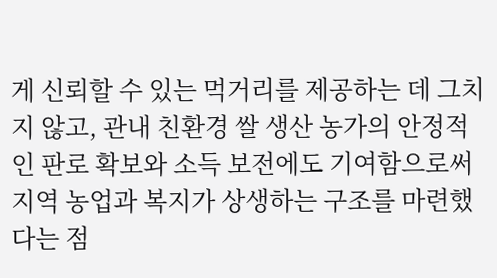게 신뢰할 수 있는 먹거리를 제공하는 데 그치지 않고, 관내 친환경 쌀 생산 농가의 안정적인 판로 확보와 소득 보전에도 기여함으로써 지역 농업과 복지가 상생하는 구조를 마련했다는 점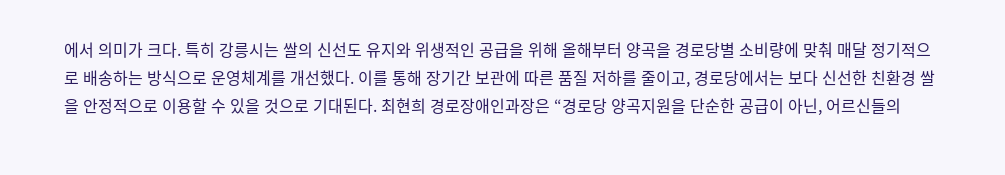에서 의미가 크다. 특히 강릉시는 쌀의 신선도 유지와 위생적인 공급을 위해 올해부터 양곡을 경로당별 소비량에 맞춰 매달 정기적으로 배송하는 방식으로 운영체계를 개선했다. 이를 통해 장기간 보관에 따른 품질 저하를 줄이고, 경로당에서는 보다 신선한 친환경 쌀을 안정적으로 이용할 수 있을 것으로 기대된다. 최현희 경로장애인과장은 “경로당 양곡지원을 단순한 공급이 아닌, 어르신들의